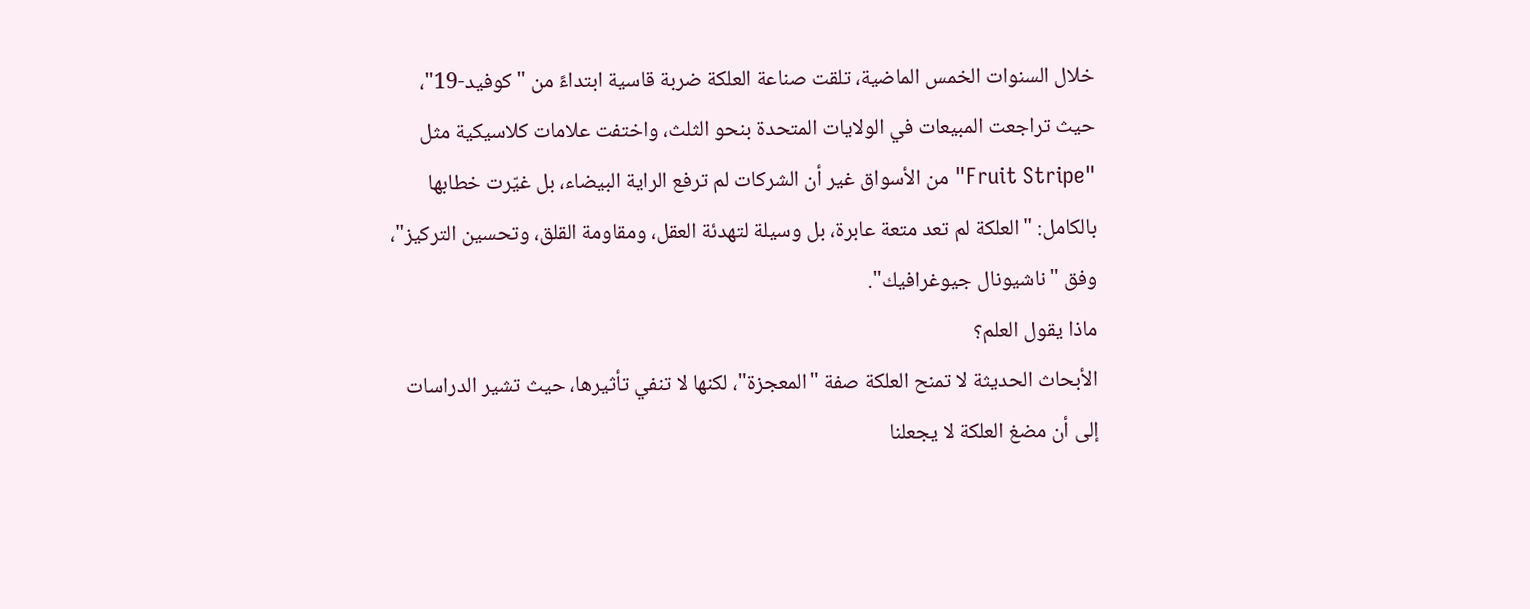خلال السنوات الخمس الماضية، تلقت صناعة العلكة ضربة قاسية ابتداءً من "كوفيد-19"، حيث تراجعت المبيعات في الولايات المتحدة بنحو الثلث، واختفت علامات كلاسيكية مثل "Fruit Stripe" من الأسواق غير أن الشركات لم ترفع الراية البيضاء، بل غيّرت خطابها بالكامل: "العلكة لم تعد متعة عابرة، بل وسيلة لتهدئة العقل، ومقاومة القلق، وتحسين التركيز"، وفق "ناشيونال جيوغرافيك".
ماذا يقول العلم؟
الأبحاث الحديثة لا تمنح العلكة صفة "المعجزة"، لكنها لا تنفي تأثيرها، حيث تشير الدراسات إلى أن مضغ العلكة لا يجعلنا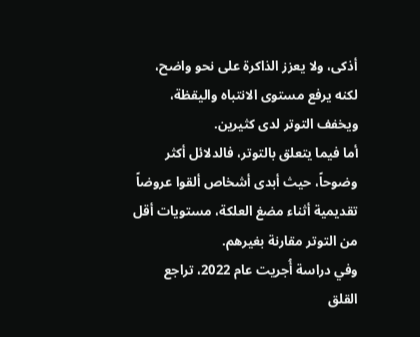أذكى، ولا يعزز الذاكرة على نحو واضح، لكنه يرفع مستوى الانتباه واليقظة، ويخفف التوتر لدى كثيرين.
أما فيما يتعلق بالتوتر، فالدلائل أكثر وضوحاً، حيث أبدى أشخاص ألقوا عروضاً تقديمية أثناء مضغ العلكة، مستويات أقل من التوتر مقارنة بغيرهم.
وفي دراسة أُجريت عام 2022، تراجع القلق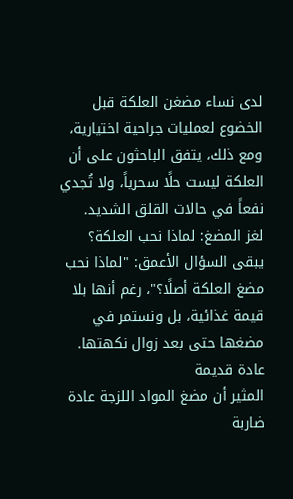لدى نساء مضغن العلكة قبل الخضوع لعمليات جراحية اختيارية، ومع ذلك، يتفق الباحثون على أن العلكة ليست حلًا سحرياً، ولا تُجدي نفعاً في حالات القلق الشديد.
لغز المضغ: لماذا نحب العلكة؟
يبقى السؤال الأعمق: "لماذا نحب مضغ العلكة أصلًا؟"، رغم أنها بلا قيمة غذائية، بل ونستمر في مضغها حتى بعد زوال نكهتها.
عادة قديمة
المثير أن مضغ المواد اللزجة عادة ضاربة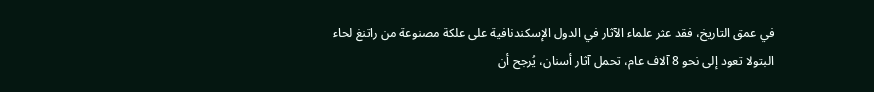في عمق التاريخ، فقد عثر علماء الآثار في الدول الإسكندنافية على علكة مصنوعة من راتنغ لحاء البتولا تعود إلى نحو 8 آلاف عام، تحمل آثار أسنان، يُرجح أن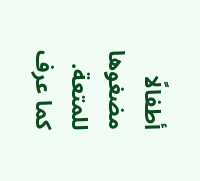أطفالًا مضغوها للمتعة.
كما عرف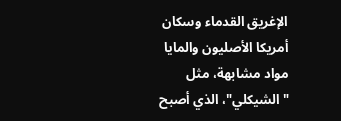الإغريق القدماء وسكان أمريكا الأصليون والمايا مواد مشابهة، مثل "الشيكلي"، الذي أصبح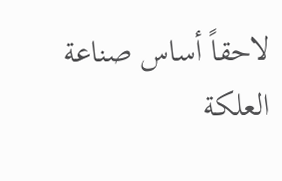لاحقاً أساس صناعة العلكة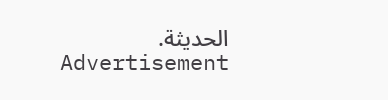الحديثة.
Advertisement